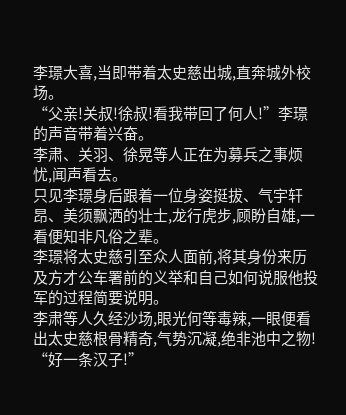李璟大喜,当即带着太史慈出城,直奔城外校场。
“父亲!关叔!徐叔!看我带回了何人!”李璟的声音带着兴奋。
李肃、关羽、徐晃等人正在为募兵之事烦忧,闻声看去。
只见李璟身后跟着一位身姿挺拔、气宇轩昂、美须飘洒的壮士,龙行虎步,顾盼自雄,一看便知非凡俗之辈。
李璟将太史慈引至众人面前,将其身份来历及方才公车署前的义举和自己如何说服他投军的过程简要说明。
李肃等人久经沙场,眼光何等毒辣,一眼便看出太史慈根骨精奇,气势沉凝,绝非池中之物!
“好一条汉子!”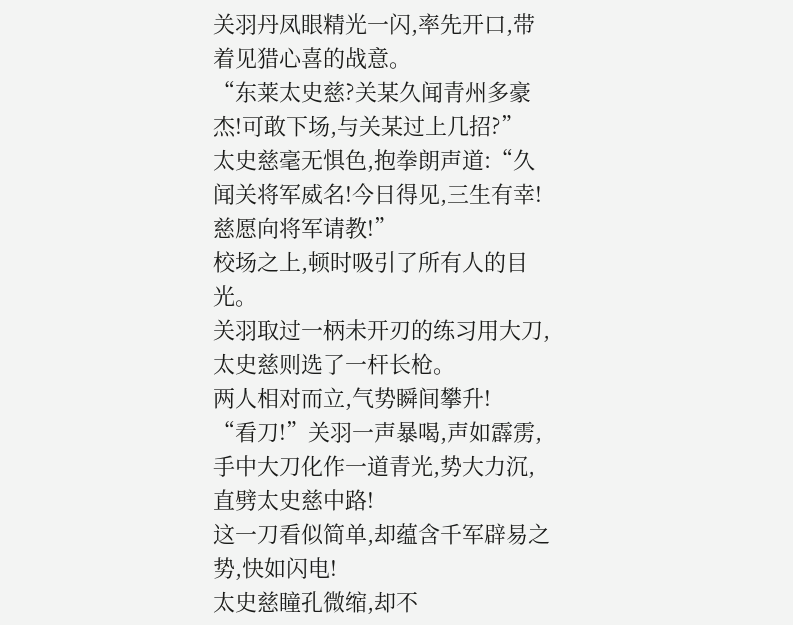关羽丹凤眼精光一闪,率先开口,带着见猎心喜的战意。
“东莱太史慈?关某久闻青州多豪杰!可敢下场,与关某过上几招?”
太史慈毫无惧色,抱拳朗声道:“久闻关将军威名!今日得见,三生有幸!慈愿向将军请教!”
校场之上,顿时吸引了所有人的目光。
关羽取过一柄未开刃的练习用大刀,太史慈则选了一杆长枪。
两人相对而立,气势瞬间攀升!
“看刀!”关羽一声暴喝,声如霹雳,手中大刀化作一道青光,势大力沉,直劈太史慈中路!
这一刀看似简单,却蕴含千军辟易之势,快如闪电!
太史慈瞳孔微缩,却不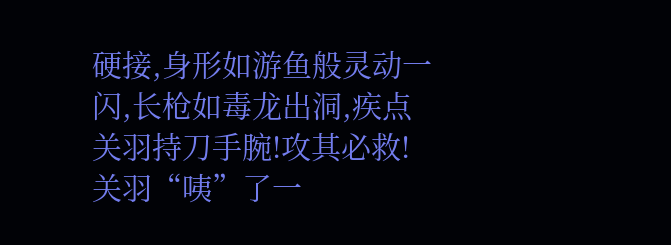硬接,身形如游鱼般灵动一闪,长枪如毒龙出洞,疾点关羽持刀手腕!攻其必救!
关羽“咦”了一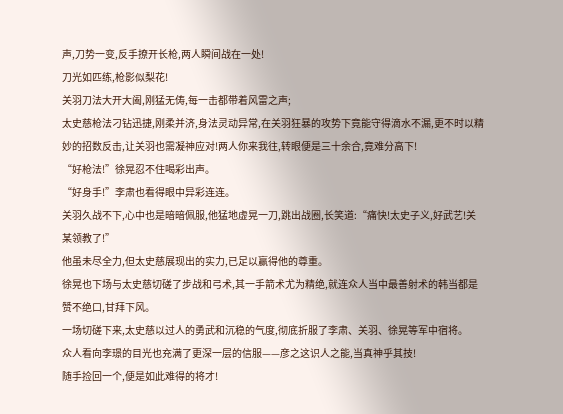声,刀势一变,反手撩开长枪,两人瞬间战在一处!
刀光如匹练,枪影似梨花!
关羽刀法大开大阖,刚猛无俦,每一击都带着风雷之声;
太史慈枪法刁钻迅捷,刚柔并济,身法灵动异常,在关羽狂暴的攻势下竟能守得滴水不漏,更不时以精妙的招数反击,让关羽也需凝神应对!两人你来我往,转眼便是三十余合,竟难分高下!
“好枪法!”徐晃忍不住喝彩出声。
“好身手!”李肃也看得眼中异彩连连。
关羽久战不下,心中也是暗暗佩服,他猛地虚晃一刀,跳出战圈,长笑道:“痛快!太史子义,好武艺!关某领教了!”
他虽未尽全力,但太史慈展现出的实力,已足以赢得他的尊重。
徐晃也下场与太史慈切磋了步战和弓术,其一手箭术尤为精绝,就连众人当中最善射术的韩当都是赞不绝口,甘拜下风。
一场切磋下来,太史慈以过人的勇武和沉稳的气度,彻底折服了李肃、关羽、徐晃等军中宿将。
众人看向李璟的目光也充满了更深一层的信服——彦之这识人之能,当真神乎其技!
随手捡回一个,便是如此难得的将才!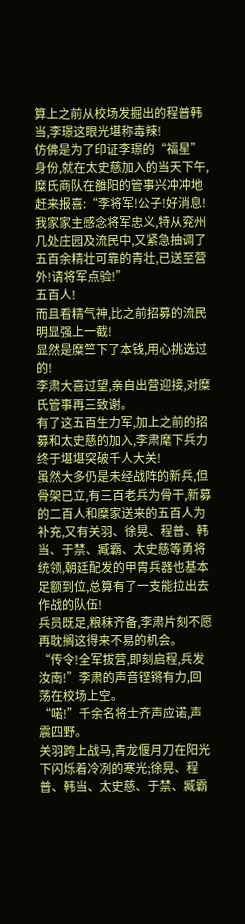算上之前从校场发掘出的程普韩当,李璟这眼光堪称毒辣!
仿佛是为了印证李璟的“福星”身份,就在太史慈加入的当天下午,糜氏商队在雒阳的管事兴冲冲地赶来报喜:“李将军!公子!好消息!我家家主感念将军忠义,特从兖州几处庄园及流民中,又紧急抽调了五百余精壮可靠的青壮,已送至营外!请将军点验!”
五百人!
而且看精气神,比之前招募的流民明显强上一截!
显然是糜竺下了本钱,用心挑选过的!
李肃大喜过望,亲自出营迎接,对糜氏管事再三致谢。
有了这五百生力军,加上之前的招募和太史慈的加入,李肃麾下兵力终于堪堪突破千人大关!
虽然大多仍是未经战阵的新兵,但骨架已立,有三百老兵为骨干,新募的二百人和糜家送来的五百人为补充,又有关羽、徐晃、程普、韩当、于禁、臧霸、太史慈等勇将统领,朝廷配发的甲胄兵器也基本足额到位,总算有了一支能拉出去作战的队伍!
兵员既足,粮秣齐备,李肃片刻不愿再耽搁这得来不易的机会。
“传令!全军拔营,即刻启程,兵发汝南!”李肃的声音铿锵有力,回荡在校场上空。
“喏!”千余名将士齐声应诺,声震四野。
关羽跨上战马,青龙偃月刀在阳光下闪烁着冷冽的寒光;徐晃、程普、韩当、太史慈、于禁、臧霸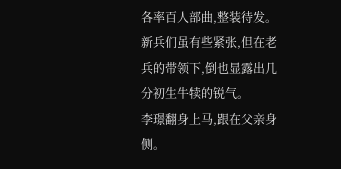各率百人部曲,整装待发。
新兵们虽有些紧张,但在老兵的带领下,倒也显露出几分初生牛犊的锐气。
李璟翻身上马,跟在父亲身侧。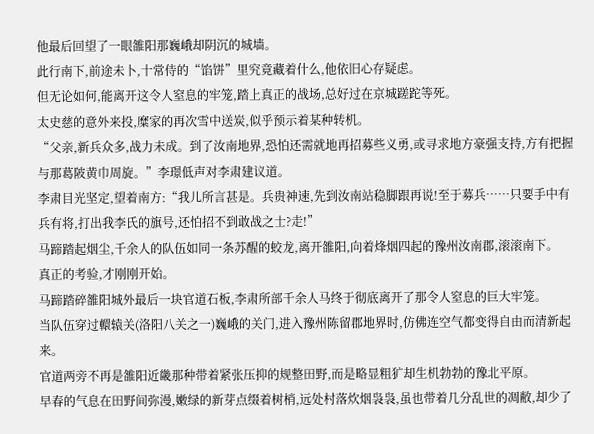他最后回望了一眼雒阳那巍峨却阴沉的城墙。
此行南下,前途未卜,十常侍的“馅饼”里究竟藏着什么,他依旧心存疑虑。
但无论如何,能离开这令人窒息的牢笼,踏上真正的战场,总好过在京城蹉跎等死。
太史慈的意外来投,糜家的再次雪中送炭,似乎预示着某种转机。
“父亲,新兵众多,战力未成。到了汝南地界,恐怕还需就地再招募些义勇,或寻求地方豪强支持,方有把握与那葛陂黄巾周旋。”李璟低声对李肃建议道。
李肃目光坚定,望着南方:“我儿所言甚是。兵贵神速,先到汝南站稳脚跟再说!至于募兵……只要手中有兵有将,打出我李氏的旗号,还怕招不到敢战之士?走!”
马蹄踏起烟尘,千余人的队伍如同一条苏醒的蛟龙,离开雒阳,向着烽烟四起的豫州汝南郡,滚滚南下。
真正的考验,才刚刚开始。
马蹄踏碎雒阳城外最后一块官道石板,李肃所部千余人马终于彻底离开了那令人窒息的巨大牢笼。
当队伍穿过轘辕关(洛阳八关之一)巍峨的关门,进入豫州陈留郡地界时,仿佛连空气都变得自由而清新起来。
官道两旁不再是雒阳近畿那种带着紧张压抑的规整田野,而是略显粗犷却生机勃勃的豫北平原。
早春的气息在田野间弥漫,嫩绿的新芽点缀着树梢,远处村落炊烟袅袅,虽也带着几分乱世的凋敝,却少了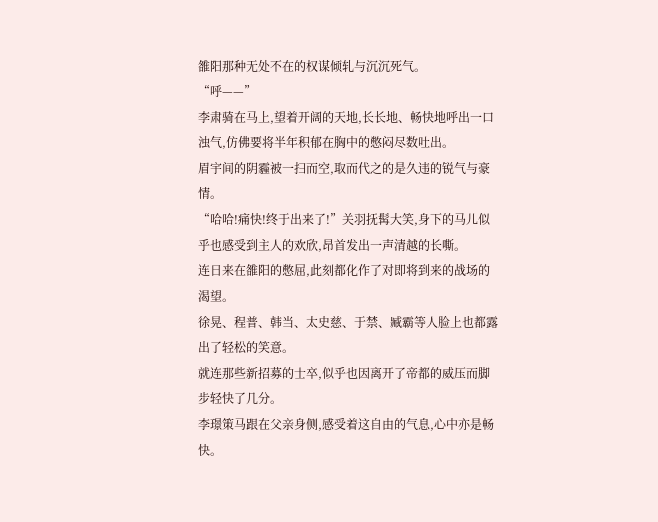雒阳那种无处不在的权谋倾轧与沉沉死气。
“呼——”
李肃骑在马上,望着开阔的天地,长长地、畅快地呼出一口浊气,仿佛要将半年积郁在胸中的憋闷尽数吐出。
眉宇间的阴霾被一扫而空,取而代之的是久违的锐气与豪情。
“哈哈!痛快!终于出来了!”关羽抚髯大笑,身下的马儿似乎也感受到主人的欢欣,昂首发出一声清越的长嘶。
连日来在雒阳的憋屈,此刻都化作了对即将到来的战场的渴望。
徐晃、程普、韩当、太史慈、于禁、臧霸等人脸上也都露出了轻松的笑意。
就连那些新招募的士卒,似乎也因离开了帝都的威压而脚步轻快了几分。
李璟策马跟在父亲身侧,感受着这自由的气息,心中亦是畅快。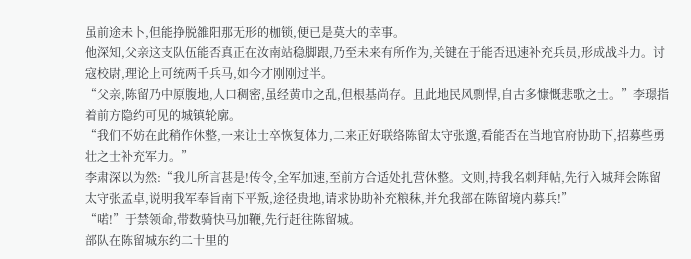虽前途未卜,但能挣脱雒阳那无形的枷锁,便已是莫大的幸事。
他深知,父亲这支队伍能否真正在汝南站稳脚跟,乃至未来有所作为,关键在于能否迅速补充兵员,形成战斗力。讨寇校尉,理论上可统两千兵马,如今才刚刚过半。
“父亲,陈留乃中原腹地,人口稠密,虽经黄巾之乱,但根基尚存。且此地民风剽悍,自古多慷慨悲歌之士。”李璟指着前方隐约可见的城镇轮廓。
“我们不妨在此稍作休整,一来让士卒恢复体力,二来正好联络陈留太守张邈,看能否在当地官府协助下,招募些勇壮之士补充军力。”
李肃深以为然:“我儿所言甚是!传令,全军加速,至前方合适处扎营休整。文则,持我名刺拜帖,先行入城拜会陈留太守张孟卓,说明我军奉旨南下平叛,途径贵地,请求协助补充粮秣,并允我部在陈留境内募兵!”
“喏!”于禁领命,带数骑快马加鞭,先行赶往陈留城。
部队在陈留城东约二十里的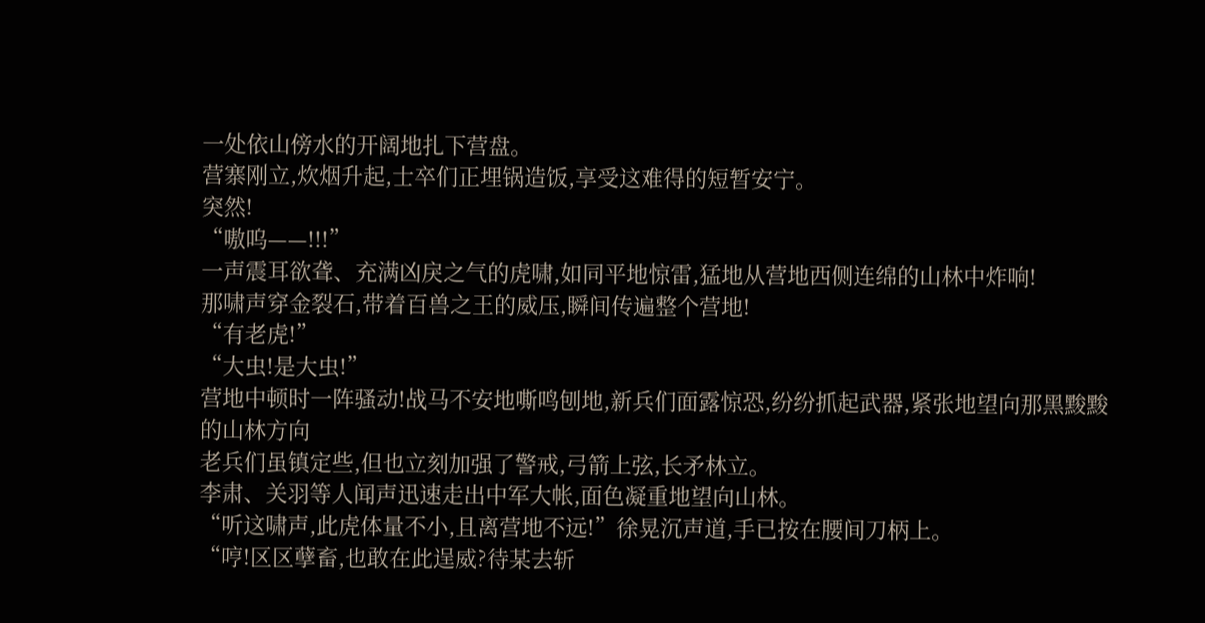一处依山傍水的开阔地扎下营盘。
营寨刚立,炊烟升起,士卒们正埋锅造饭,享受这难得的短暂安宁。
突然!
“嗷呜——!!!”
一声震耳欲聋、充满凶戾之气的虎啸,如同平地惊雷,猛地从营地西侧连绵的山林中炸响!
那啸声穿金裂石,带着百兽之王的威压,瞬间传遍整个营地!
“有老虎!”
“大虫!是大虫!”
营地中顿时一阵骚动!战马不安地嘶鸣刨地,新兵们面露惊恐,纷纷抓起武器,紧张地望向那黑黢黢的山林方向
老兵们虽镇定些,但也立刻加强了警戒,弓箭上弦,长矛林立。
李肃、关羽等人闻声迅速走出中军大帐,面色凝重地望向山林。
“听这啸声,此虎体量不小,且离营地不远!”徐晃沉声道,手已按在腰间刀柄上。
“哼!区区孽畜,也敢在此逞威?待某去斩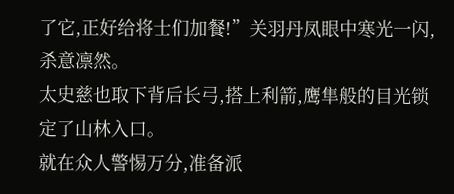了它,正好给将士们加餐!”关羽丹凤眼中寒光一闪,杀意凛然。
太史慈也取下背后长弓,搭上利箭,鹰隼般的目光锁定了山林入口。
就在众人警惕万分,准备派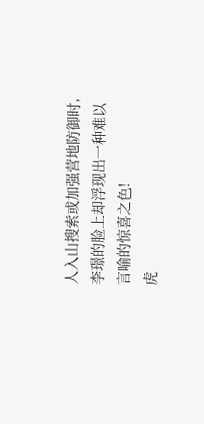人入山搜索或加强营地防御时,李璟的脸上却浮现出一种难以言喻的惊喜之色!
虎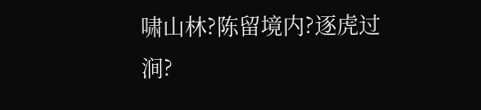啸山林?陈留境内?逐虎过涧?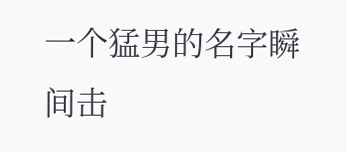一个猛男的名字瞬间击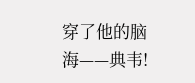穿了他的脑海——典韦!